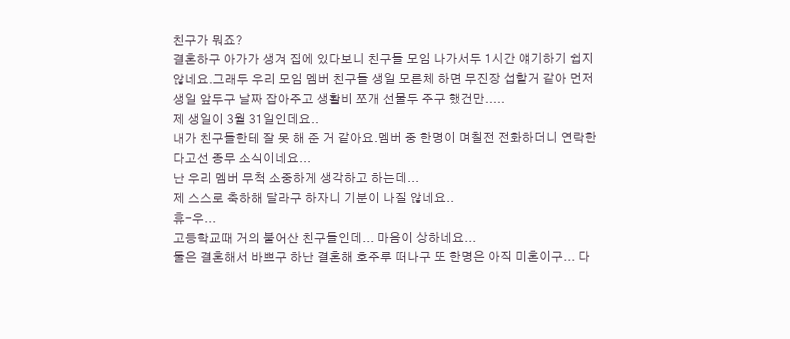친구가 뭐죠?
결혼하구 아가가 생겨 집에 있다보니 친구들 모임 나가서두 1시간 얘기하기 쉽지 않네요.그래두 우리 모임 멤버 친구들 생일 모른체 하면 무진장 섭할거 같아 먼저 생일 앞두구 날짜 잡아주고 생활비 쪼개 선물두 주구 했건만.....
제 생일이 3월 31일인데요..
내가 친구들한테 잘 못 해 준 거 같아요.멤버 중 한명이 며칠전 전화하더니 연락한다고선 종무 소식이네요...
난 우리 멤버 무척 소중하게 생각하고 하는데...
제 스스로 축하해 달라구 하자니 기분이 나질 않네요..
휴-우...
고등학교때 거의 붙어산 친구들인데... 마음이 상하네요...
둘은 결혼해서 바쁘구 하난 결혼해 호주루 떠나구 또 한명은 아직 미혼이구... 다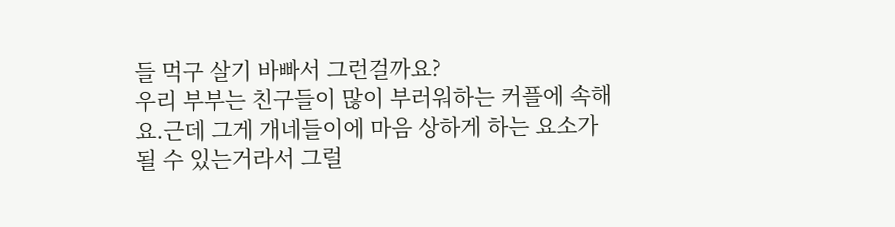들 먹구 살기 바빠서 그런걸까요?
우리 부부는 친구들이 많이 부러워하는 커플에 속해요.근데 그게 개네들이에 마음 상하게 하는 요소가 될 수 있는거라서 그럴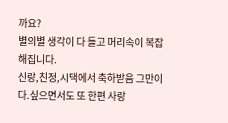까요?
별의별 생각이 다 들고 머리속이 복잡해집니다.
신랑,친정,시댁에서 축하받음 그만이다.싶으면서도 또 한편 사랑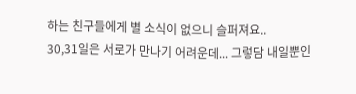하는 친구들에게 별 소식이 없으니 슬퍼져요..
30,31일은 서로가 만나기 어려운데... 그렇담 내일뿐인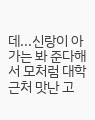데...신랑이 아가는 봐 준다해서 모처럼 대학근처 맛난 고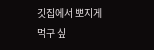깃집에서 뽀지게 먹구 싶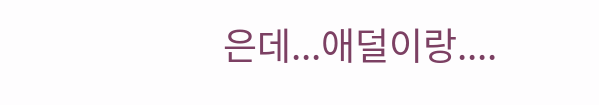은데...애덜이랑....